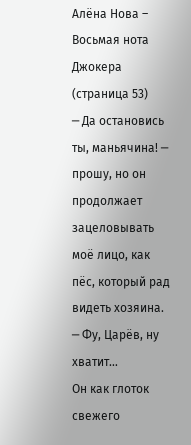Алёна Нова – Восьмая нота Джокера (страница 53)
─ Да остановись ты, маньячина! ─ прошу, но он продолжает зацеловывать моё лицо, как пёс, который рад видеть хозяина. ─ Фу, Царёв, ну хватит…
Он как глоток свежего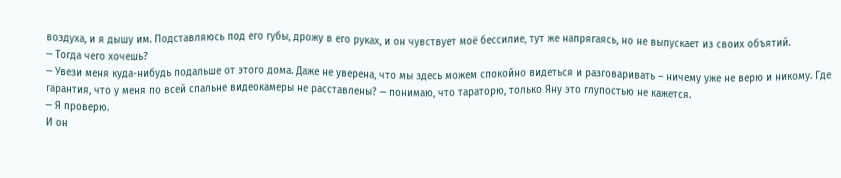воздуха, и я дышу им. Подставляюсь под его губы, дрожу в его руках, и он чувствует моё бессилие, тут же напрягаясь, но не выпускает из своих объятий.
─ Тогда чего хочешь?
─ Увези меня куда-нибудь подальше от этого дома. Даже не уверена, что мы здесь можем спокойно видеться и разговаривать – ничему уже не верю и никому. Где гарантия, что у меня по всей спальне видеокамеры не расставлены? ─ понимаю, что тараторю, только Яну это глупостью не кажется.
─ Я проверю.
И он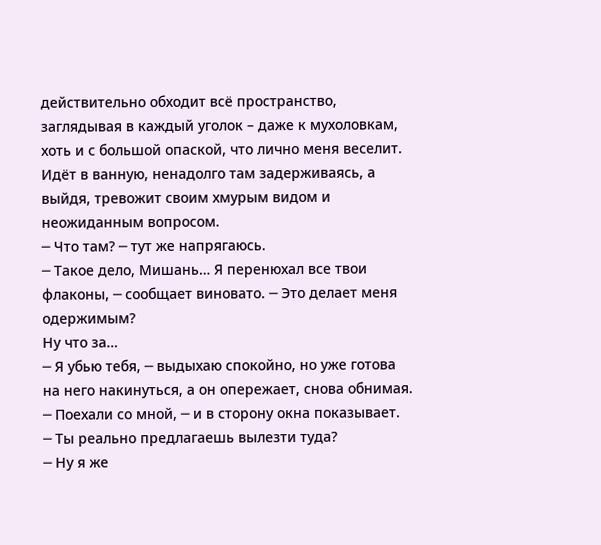действительно обходит всё пространство, заглядывая в каждый уголок – даже к мухоловкам, хоть и с большой опаской, что лично меня веселит. Идёт в ванную, ненадолго там задерживаясь, а выйдя, тревожит своим хмурым видом и неожиданным вопросом.
─ Что там? ─ тут же напрягаюсь.
─ Такое дело, Мишань… Я перенюхал все твои флаконы, ─ сообщает виновато. ─ Это делает меня одержимым?
Ну что за…
─ Я убью тебя, ─ выдыхаю спокойно, но уже готова на него накинуться, а он опережает, снова обнимая.
─ Поехали со мной, ─ и в сторону окна показывает.
─ Ты реально предлагаешь вылезти туда?
─ Ну я же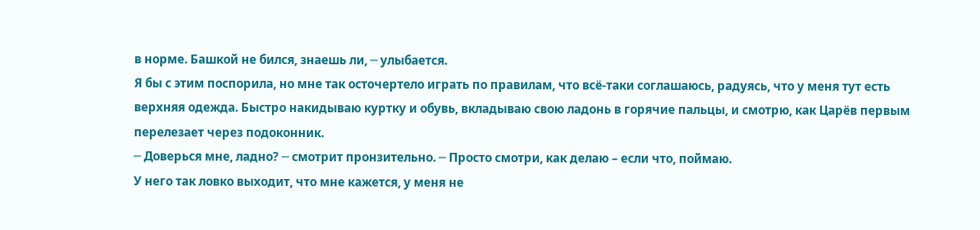в норме. Башкой не бился, знаешь ли, ─ улыбается.
Я бы с этим поспорила, но мне так осточертело играть по правилам, что всё-таки соглашаюсь, радуясь, что у меня тут есть верхняя одежда. Быстро накидываю куртку и обувь, вкладываю свою ладонь в горячие пальцы, и смотрю, как Царёв первым перелезает через подоконник.
─ Доверься мне, ладно? ─ смотрит пронзительно. ─ Просто смотри, как делаю – если что, поймаю.
У него так ловко выходит, что мне кажется, у меня не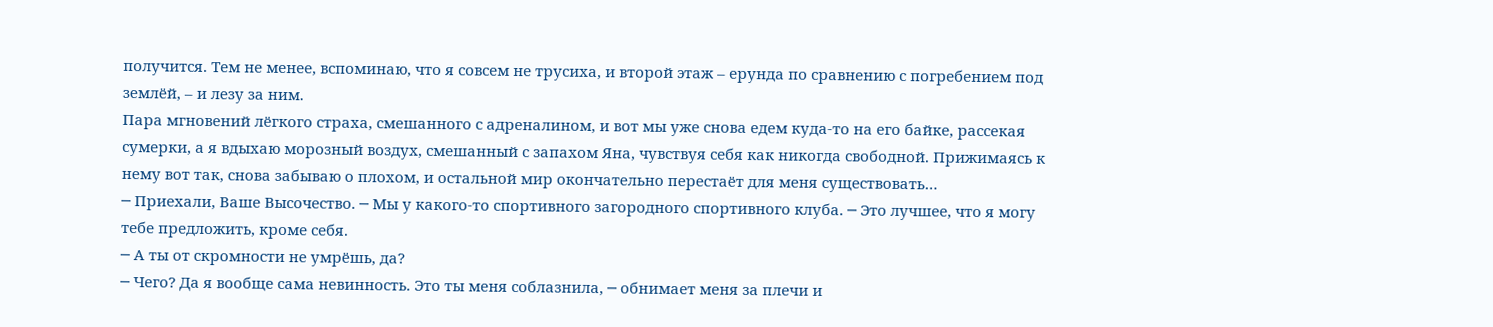получится. Тем не менее, вспоминаю, что я совсем не трусиха, и второй этаж – ерунда по сравнению с погребением под землёй, – и лезу за ним.
Пара мгновений лёгкого страха, смешанного с адреналином, и вот мы уже снова едем куда-то на его байке, рассекая сумерки, а я вдыхаю морозный воздух, смешанный с запахом Яна, чувствуя себя как никогда свободной. Прижимаясь к нему вот так, снова забываю о плохом, и остальной мир окончательно перестаёт для меня существовать…
─ Приехали, Ваше Высочество. ─ Мы у какого-то спортивного загородного спортивного клуба. ─ Это лучшее, что я могу тебе предложить, кроме себя.
─ А ты от скромности не умрёшь, да?
─ Чего? Да я вообще сама невинность. Это ты меня соблазнила, ─ обнимает меня за плечи и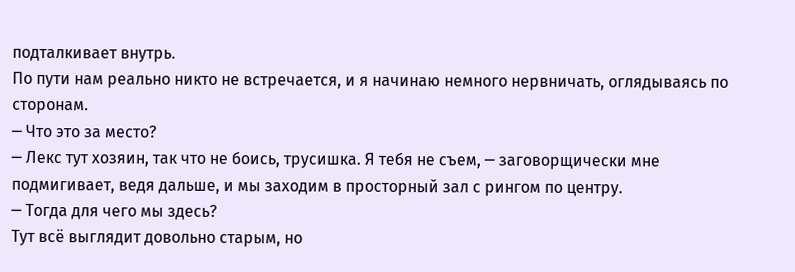подталкивает внутрь.
По пути нам реально никто не встречается, и я начинаю немного нервничать, оглядываясь по сторонам.
─ Что это за место?
─ Лекс тут хозяин, так что не боись, трусишка. Я тебя не съем, ─ заговорщически мне подмигивает, ведя дальше, и мы заходим в просторный зал с рингом по центру.
─ Тогда для чего мы здесь?
Тут всё выглядит довольно старым, но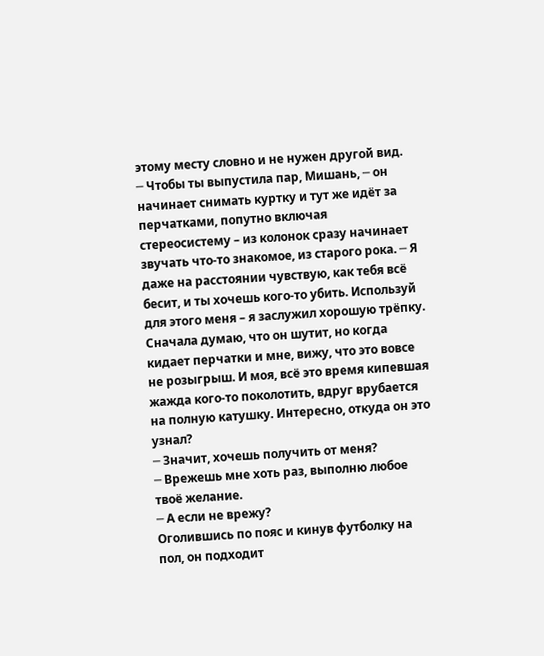этому месту словно и не нужен другой вид.
─ Чтобы ты выпустила пар, Мишань, ─ он начинает снимать куртку и тут же идёт за перчатками, попутно включая стереосистему – из колонок сразу начинает звучать что-то знакомое, из старого рока. ─ Я даже на расстоянии чувствую, как тебя всё бесит, и ты хочешь кого-то убить. Используй для этого меня – я заслужил хорошую трёпку.
Сначала думаю, что он шутит, но когда кидает перчатки и мне, вижу, что это вовсе не розыгрыш. И моя, всё это время кипевшая жажда кого-то поколотить, вдруг врубается на полную катушку. Интересно, откуда он это узнал?
─ Значит, хочешь получить от меня?
─ Врежешь мне хоть раз, выполню любое твоё желание.
─ А если не врежу?
Оголившись по пояс и кинув футболку на пол, он подходит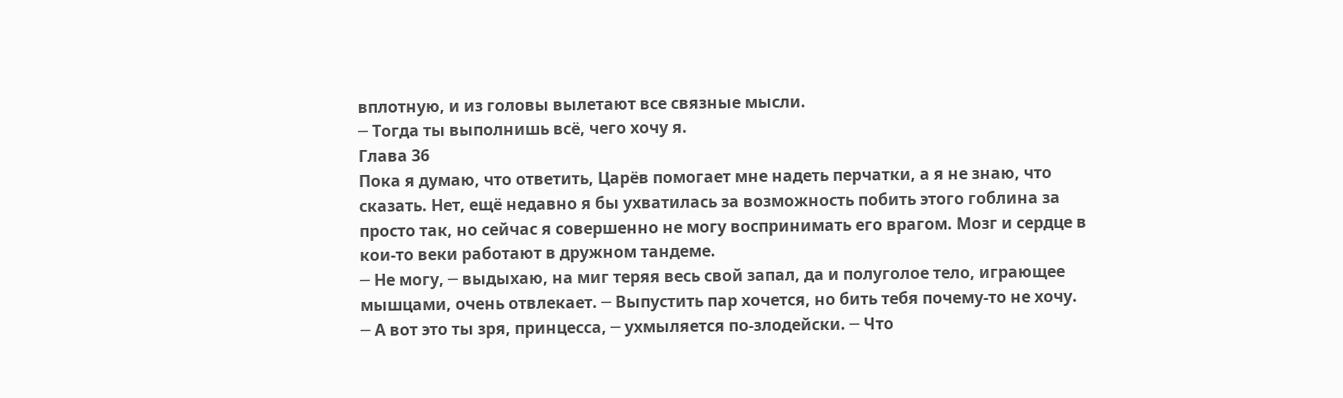вплотную, и из головы вылетают все связные мысли.
─ Тогда ты выполнишь всё, чего хочу я.
Глава 36
Пока я думаю, что ответить, Царёв помогает мне надеть перчатки, а я не знаю, что сказать. Нет, ещё недавно я бы ухватилась за возможность побить этого гоблина за просто так, но сейчас я совершенно не могу воспринимать его врагом. Мозг и сердце в кои-то веки работают в дружном тандеме.
─ Не могу, ─ выдыхаю, на миг теряя весь свой запал, да и полуголое тело, играющее мышцами, очень отвлекает. ─ Выпустить пар хочется, но бить тебя почему-то не хочу.
─ А вот это ты зря, принцесса, ─ ухмыляется по-злодейски. ─ Что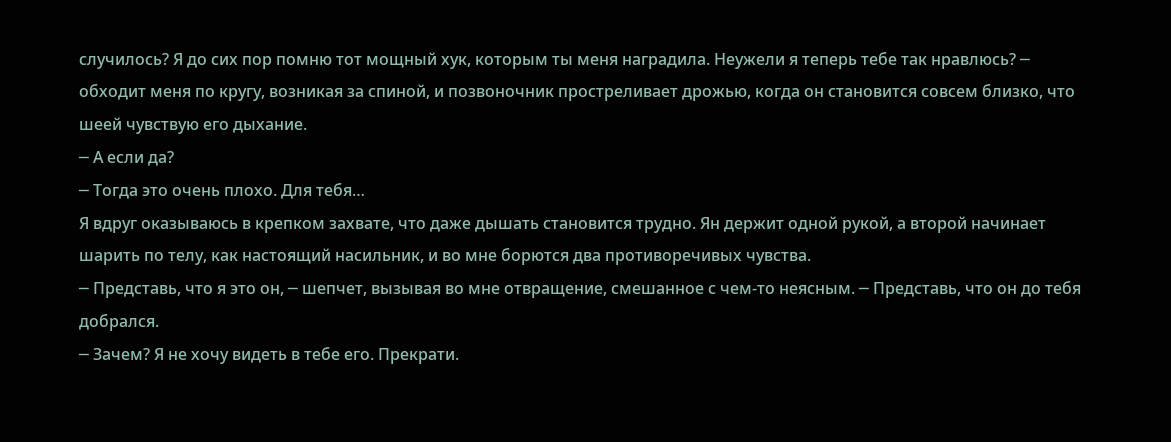случилось? Я до сих пор помню тот мощный хук, которым ты меня наградила. Неужели я теперь тебе так нравлюсь? ─ обходит меня по кругу, возникая за спиной, и позвоночник простреливает дрожью, когда он становится совсем близко, что шеей чувствую его дыхание.
─ А если да?
─ Тогда это очень плохо. Для тебя…
Я вдруг оказываюсь в крепком захвате, что даже дышать становится трудно. Ян держит одной рукой, а второй начинает шарить по телу, как настоящий насильник, и во мне борются два противоречивых чувства.
─ Представь, что я это он, ─ шепчет, вызывая во мне отвращение, смешанное с чем-то неясным. ─ Представь, что он до тебя добрался.
─ Зачем? Я не хочу видеть в тебе его. Прекрати.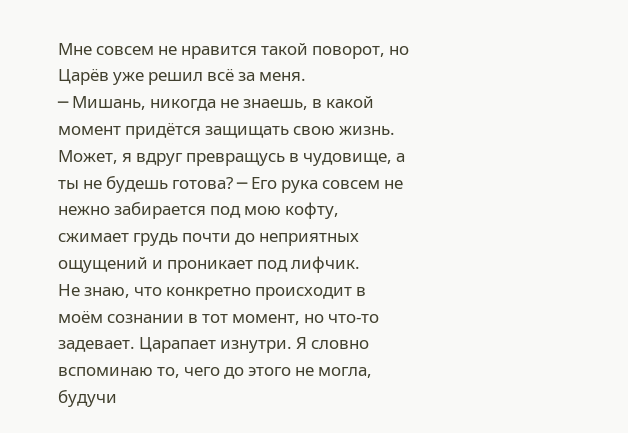Мне совсем не нравится такой поворот, но Царёв уже решил всё за меня.
─ Мишань, никогда не знаешь, в какой момент придётся защищать свою жизнь. Может, я вдруг превращусь в чудовище, а ты не будешь готова? ─ Его рука совсем не нежно забирается под мою кофту, сжимает грудь почти до неприятных ощущений и проникает под лифчик.
Не знаю, что конкретно происходит в моём сознании в тот момент, но что-то задевает. Царапает изнутри. Я словно вспоминаю то, чего до этого не могла, будучи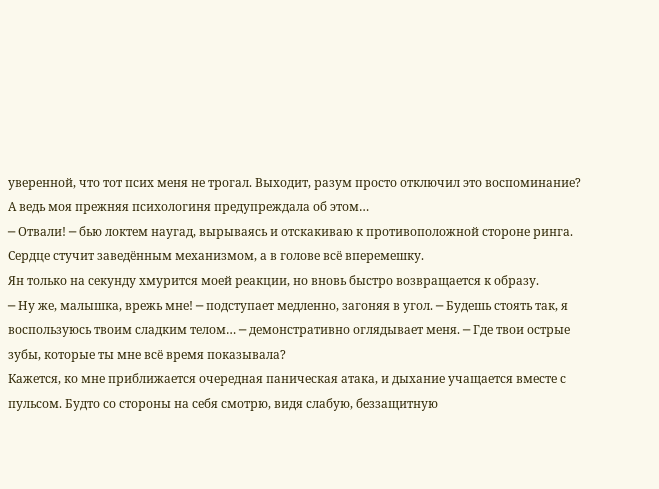уверенной, что тот псих меня не трогал. Выходит, разум просто отключил это воспоминание? А ведь моя прежняя психологиня предупреждала об этом…
─ Отвали! ─ бью локтем наугад, вырываясь и отскакиваю к противоположной стороне ринга.
Сердце стучит заведённым механизмом, а в голове всё вперемешку.
Ян только на секунду хмурится моей реакции, но вновь быстро возвращается к образу.
─ Ну же, малышка, врежь мне! ─ подступает медленно, загоняя в угол. ─ Будешь стоять так, я воспользуюсь твоим сладким телом… ─ демонстративно оглядывает меня. ─ Где твои острые зубы, которые ты мне всё время показывала?
Кажется, ко мне приближается очередная паническая атака, и дыхание учащается вместе с пульсом. Будто со стороны на себя смотрю, видя слабую, беззащитную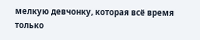мелкую девчонку, которая всё время только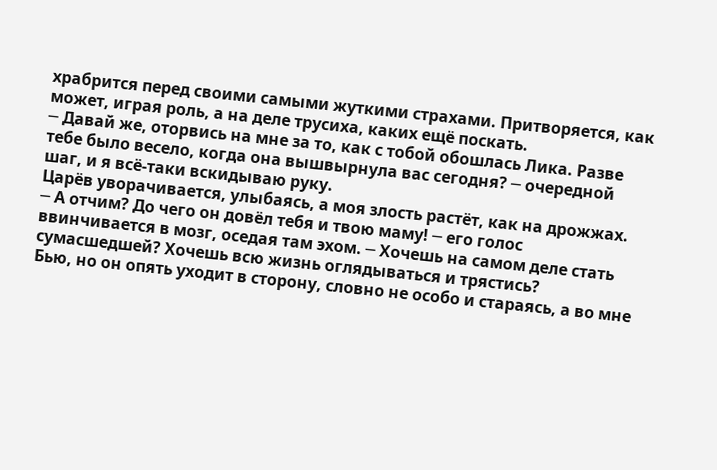храбрится перед своими самыми жуткими страхами. Притворяется, как может, играя роль, а на деле трусиха, каких ещё поскать.
─ Давай же, оторвись на мне за то, как с тобой обошлась Лика. Разве тебе было весело, когда она вышвырнула вас сегодня? ─ очередной шаг, и я всё-таки вскидываю руку.
Царёв уворачивается, улыбаясь, а моя злость растёт, как на дрожжах.
─ А отчим? До чего он довёл тебя и твою маму! ─ его голос ввинчивается в мозг, оседая там эхом. ─ Хочешь на самом деле стать сумасшедшей? Хочешь всю жизнь оглядываться и трястись?
Бью, но он опять уходит в сторону, словно не особо и стараясь, а во мне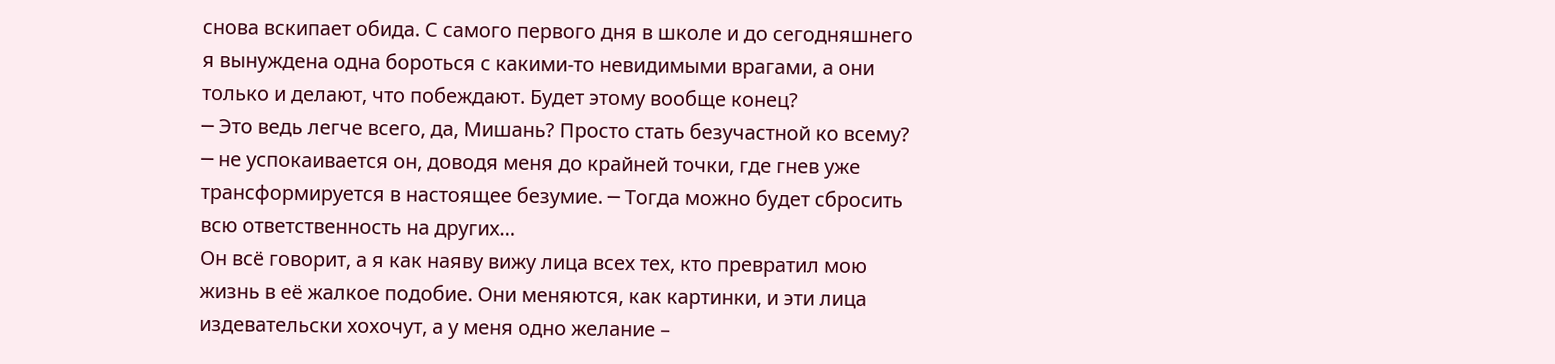снова вскипает обида. С самого первого дня в школе и до сегодняшнего я вынуждена одна бороться с какими-то невидимыми врагами, а они только и делают, что побеждают. Будет этому вообще конец?
─ Это ведь легче всего, да, Мишань? Просто стать безучастной ко всему? ─ не успокаивается он, доводя меня до крайней точки, где гнев уже трансформируется в настоящее безумие. ─ Тогда можно будет сбросить всю ответственность на других…
Он всё говорит, а я как наяву вижу лица всех тех, кто превратил мою жизнь в её жалкое подобие. Они меняются, как картинки, и эти лица издевательски хохочут, а у меня одно желание –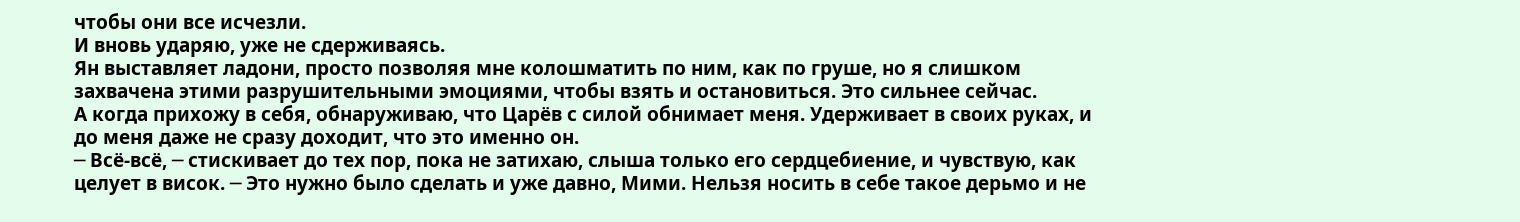чтобы они все исчезли.
И вновь ударяю, уже не сдерживаясь.
Ян выставляет ладони, просто позволяя мне колошматить по ним, как по груше, но я слишком захвачена этими разрушительными эмоциями, чтобы взять и остановиться. Это сильнее сейчас.
А когда прихожу в себя, обнаруживаю, что Царёв с силой обнимает меня. Удерживает в своих руках, и до меня даже не сразу доходит, что это именно он.
─ Всё-всё, ─ стискивает до тех пор, пока не затихаю, слыша только его сердцебиение, и чувствую, как целует в висок. ─ Это нужно было сделать и уже давно, Мими. Нельзя носить в себе такое дерьмо и не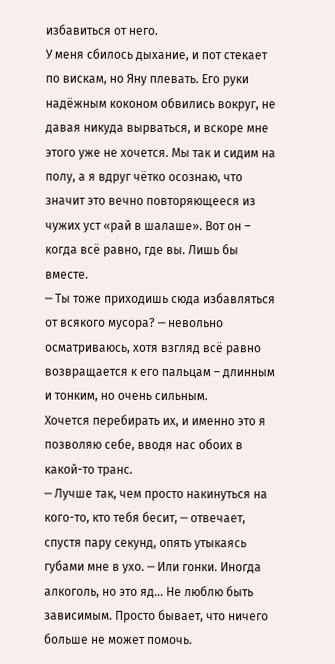избавиться от него.
У меня сбилось дыхание, и пот стекает по вискам, но Яну плевать. Его руки надёжным коконом обвились вокруг, не давая никуда вырваться, и вскоре мне этого уже не хочется. Мы так и сидим на полу, а я вдруг чётко осознаю, что значит это вечно повторяющееся из чужих уст «рай в шалаше». Вот он – когда всё равно, где вы. Лишь бы вместе.
─ Ты тоже приходишь сюда избавляться от всякого мусора? ─ невольно осматриваюсь, хотя взгляд всё равно возвращается к его пальцам – длинным и тонким, но очень сильным.
Хочется перебирать их, и именно это я позволяю себе, вводя нас обоих в какой-то транс.
─ Лучше так, чем просто накинуться на кого-то, кто тебя бесит, ─ отвечает, спустя пару секунд, опять утыкаясь губами мне в ухо. ─ Или гонки. Иногда алкоголь, но это яд… Не люблю быть зависимым. Просто бывает, что ничего больше не может помочь.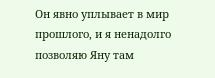Он явно уплывает в мир прошлого, и я ненадолго позволяю Яну там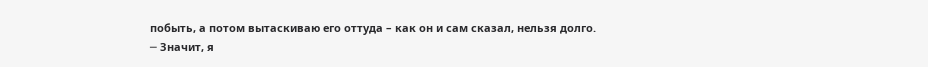побыть, а потом вытаскиваю его оттуда – как он и сам сказал, нельзя долго.
─ Значит, я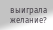выиграла желание?